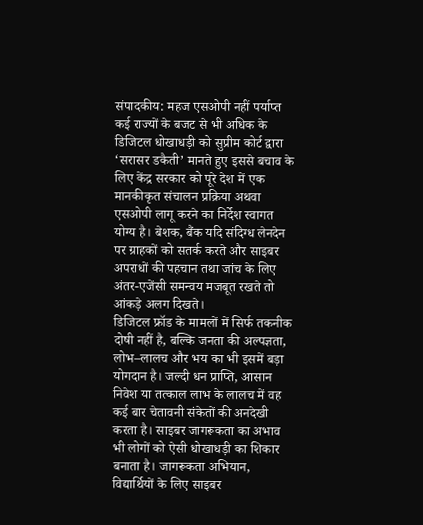संपादकीय: महज एसओपी नहीं पर्याप्त
कई राज्यों के बजट से भी अधिक के डिजिटल धोखाधड़ी को सुप्रीम कोर्ट द्वारा ‘सरासर डकैती’ मानते हुए इससे बचाव के लिए केंद्र सरकार को पूरे देश में एक मानकीकृत संचालन प्रक्रिया अथवा एसओपी लागू करने का निर्देश स्वागत योग्य है। बेशक, बैंक यदि संदिग्ध लेनदेन पर ग्राहकों को सतर्क करते और साइबर अपराधों की पहचान तथा जांच के लिए अंतर-एजेंसी समन्वय मजबूत रखते तो आंकड़े अलग दिखते।
डिजिटल फ्रॉड के मामलों में सिर्फ तकनीक दोषी नहीं है, बल्कि जनता की अल्पज्ञता, लोभ–लालच और भय का भी इसमें बड़ा योगदान है। जल्दी धन प्राप्ति, आसान निवेश या तत्काल लाभ के लालच में वह कई बार चेतावनी संकेतों की अनदेखी करता है। साइबर जागरूकता का अभाव भी लोगों को ऐसी धोखाधड़ी का शिकार बनाता है। जागरूकता अभियान, विद्यार्थियों के लिए साइबर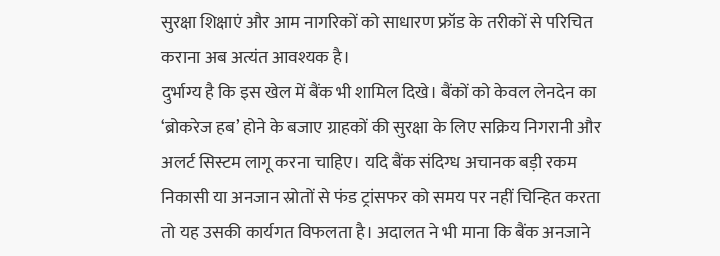सुरक्षा शिक्षाएं और आम नागरिकों को साधारण फ्रॉड के तरीकों से परिचित कराना अब अत्यंत आवश्यक है।
दुर्भाग्य है कि इस खेल में बैंक भी शामिल दिखे। बैंकों को केवल लेनदेन का ‘ब्रोकरेज हब’ होने के बजाए ग्राहकों की सुरक्षा के लिए सक्रिय निगरानी और अलर्ट सिस्टम लागू करना चाहिए। यदि बैंक संदिग्ध अचानक बड़ी रकम निकासी या अनजान स्रोतों से फंड ट्रांसफर को समय पर नहीं चिन्हित करता तो यह उसकी कार्यगत विफलता है। अदालत ने भी माना कि बैंक अनजाने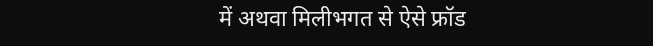में अथवा मिलीभगत से ऐसे फ्रॉड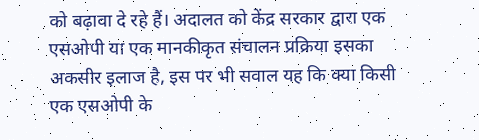को बढ़ावा दे रहे हैं। अदालत को केंद्र सरकार द्वारा एक एसओपी या एक मानकीकृत संचालन प्रक्रिया इसका अकसीर इलाज है, इस पर भी सवाल यह कि क्या किसी एक एसओपी के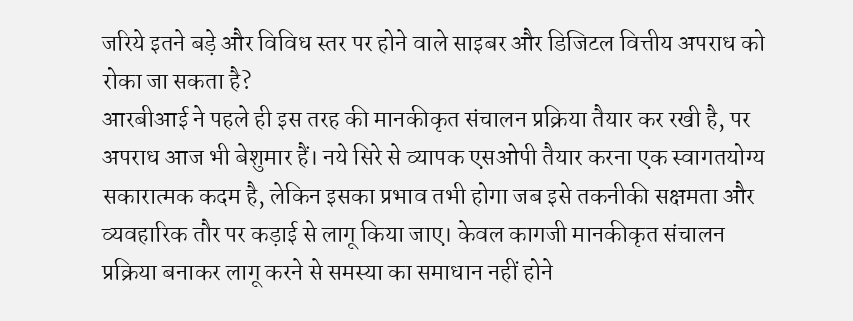जरिये इतने बड़े और विविध स्तर पर होने वाले साइबर और डिजिटल वित्तीय अपराध को रोका जा सकता है?
आरबीआई ने पहले ही इस तरह की मानकीकृत संचालन प्रक्रिया तैयार कर रखी है, पर अपराध आज भी बेशुमार हैं। नये सिरे से व्यापक एसओपी तैयार करना एक स्वागतयोग्य सकारात्मक कदम है, लेकिन इसका प्रभाव तभी होगा जब इसे तकनीकी सक्षमता और व्यवहारिक तौर पर कड़ाई से लागू किया जाए। केवल कागजी मानकीकृत संचालन प्रक्रिया बनाकर लागू करने से समस्या का समाधान नहीं होने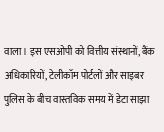वाला। इस एसओपी को वित्तीय संस्थानों, बैंक अधिकारियों, टेलीकॉम पोर्टलों और साइबर पुलिस के बीच वास्तविक समय में डेटा साझा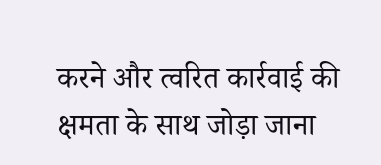करने और त्वरित कार्रवाई की क्षमता के साथ जोड़ा जाना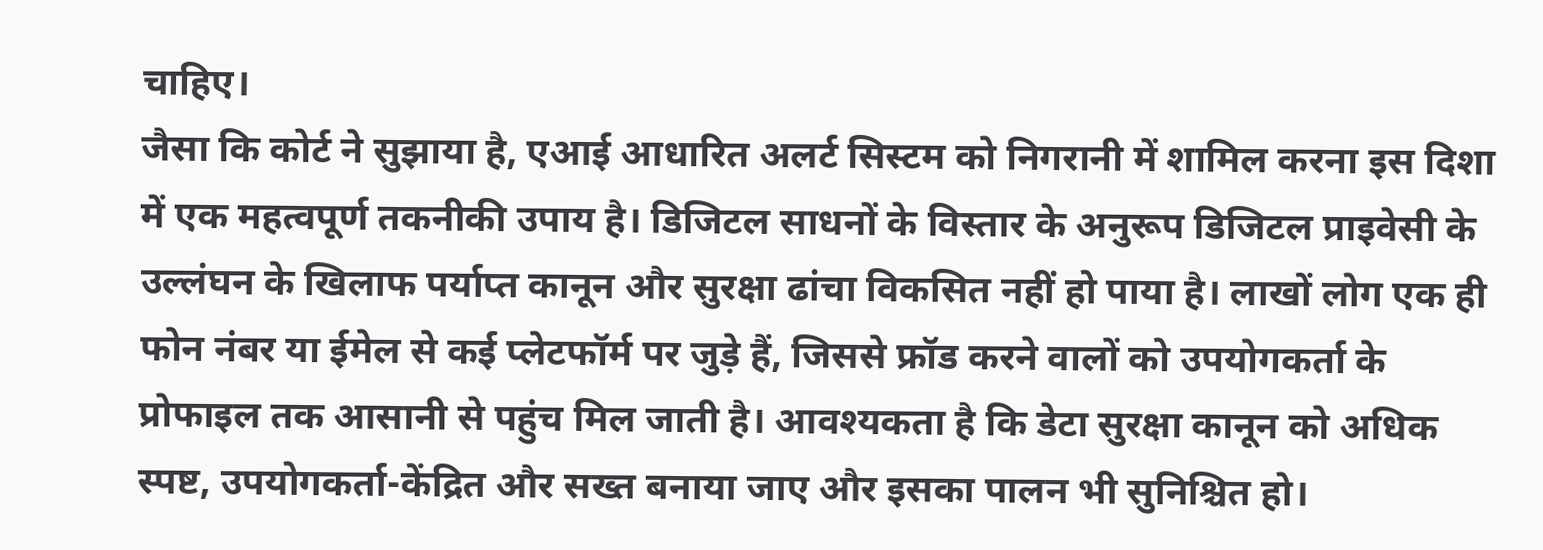चाहिए।
जैसा कि कोर्ट ने सुझाया है, एआई आधारित अलर्ट सिस्टम को निगरानी में शामिल करना इस दिशा में एक महत्वपूर्ण तकनीकी उपाय है। डिजिटल साधनों के विस्तार के अनुरूप डिजिटल प्राइवेसी के उल्लंघन के खिलाफ पर्याप्त कानून और सुरक्षा ढांचा विकसित नहीं हो पाया है। लाखों लोग एक ही फोन नंबर या ईमेल से कई प्लेटफॉर्म पर जुड़े हैं, जिससे फ्रॉड करने वालों को उपयोगकर्ता के प्रोफाइल तक आसानी से पहुंच मिल जाती है। आवश्यकता है कि डेटा सुरक्षा कानून को अधिक स्पष्ट, उपयोगकर्ता-केंद्रित और सख्त बनाया जाए और इसका पालन भी सुनिश्चित हो।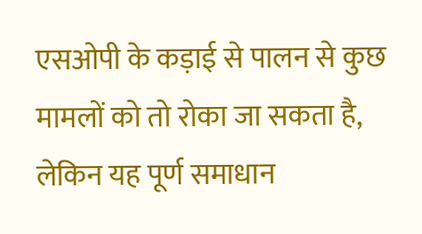एसओपी के कड़ाई से पालन से कुछ मामलों को तो रोका जा सकता है, लेकिन यह पूर्ण समाधान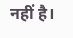नहीं है।